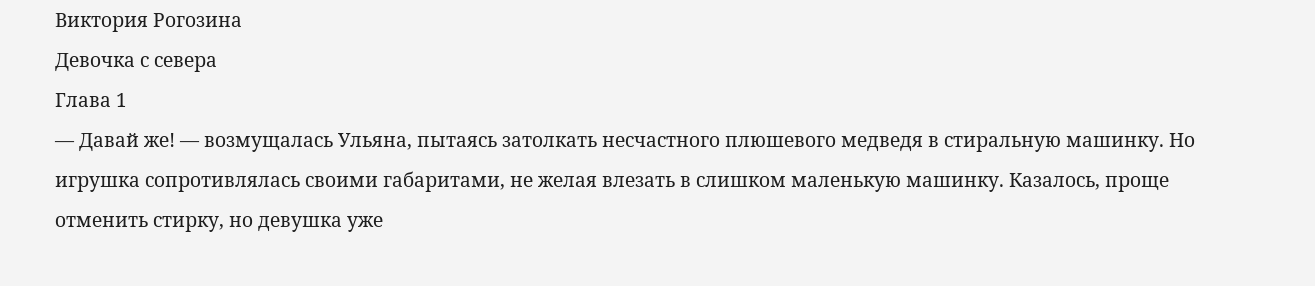Виктория Рогозина
Девочка с севера
Глава 1
— Давай же! — возмущалась Ульяна, пытаясь затолкать несчастного плюшевого медведя в стиральную машинку. Но игрушка сопротивлялась своими габаритами, не желая влезать в слишком маленькую машинку. Казалось, проще отменить стирку, но девушка уже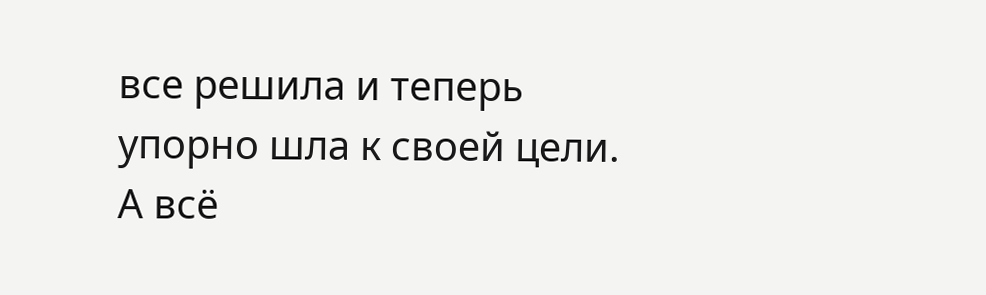все решила и теперь упорно шла к своей цели.
А всё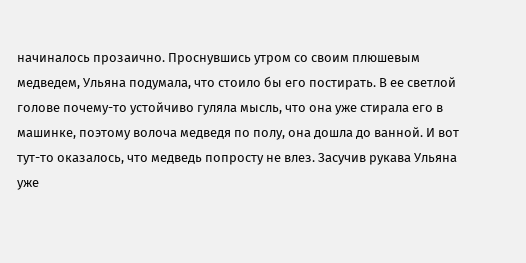начиналось прозаично. Проснувшись утром со своим плюшевым медведем, Ульяна подумала, что стоило бы его постирать. В ее светлой голове почему-то устойчиво гуляла мысль, что она уже стирала его в машинке, поэтому волоча медведя по полу, она дошла до ванной. И вот тут-то оказалось, что медведь попросту не влез. Засучив рукава Ульяна уже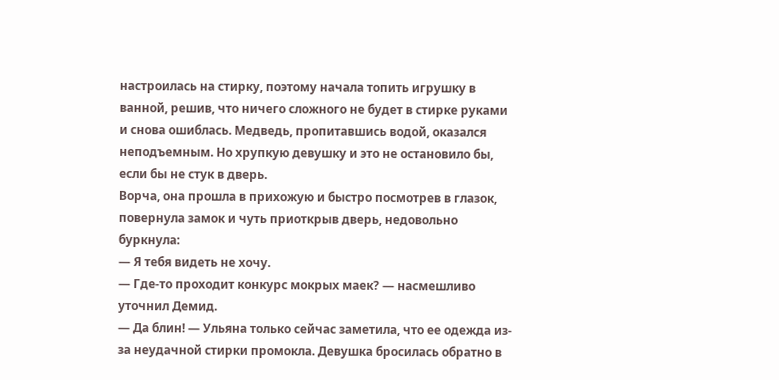настроилась на стирку, поэтому начала топить игрушку в ванной, решив, что ничего сложного не будет в стирке руками и снова ошиблась. Медведь, пропитавшись водой, оказался неподъемным. Но хрупкую девушку и это не остановило бы, если бы не стук в дверь.
Ворча, она прошла в прихожую и быстро посмотрев в глазок, повернула замок и чуть приоткрыв дверь, недовольно буркнула:
— Я тебя видеть не хочу.
— Где-то проходит конкурс мокрых маек? — насмешливо уточнил Демид.
— Да блин! — Ульяна только сейчас заметила, что ее одежда из-за неудачной стирки промокла. Девушка бросилась обратно в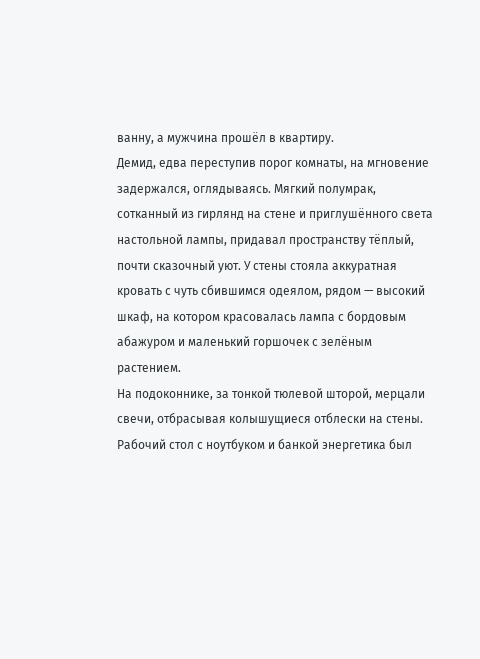ванну, а мужчина прошёл в квартиру.
Демид, едва переступив порог комнаты, на мгновение задержался, оглядываясь. Мягкий полумрак, сотканный из гирлянд на стене и приглушённого света настольной лампы, придавал пространству тёплый, почти сказочный уют. У стены стояла аккуратная кровать с чуть сбившимся одеялом, рядом — высокий шкаф, на котором красовалась лампа с бордовым абажуром и маленький горшочек с зелёным растением.
На подоконнике, за тонкой тюлевой шторой, мерцали свечи, отбрасывая колышущиеся отблески на стены. Рабочий стол с ноутбуком и банкой энергетика был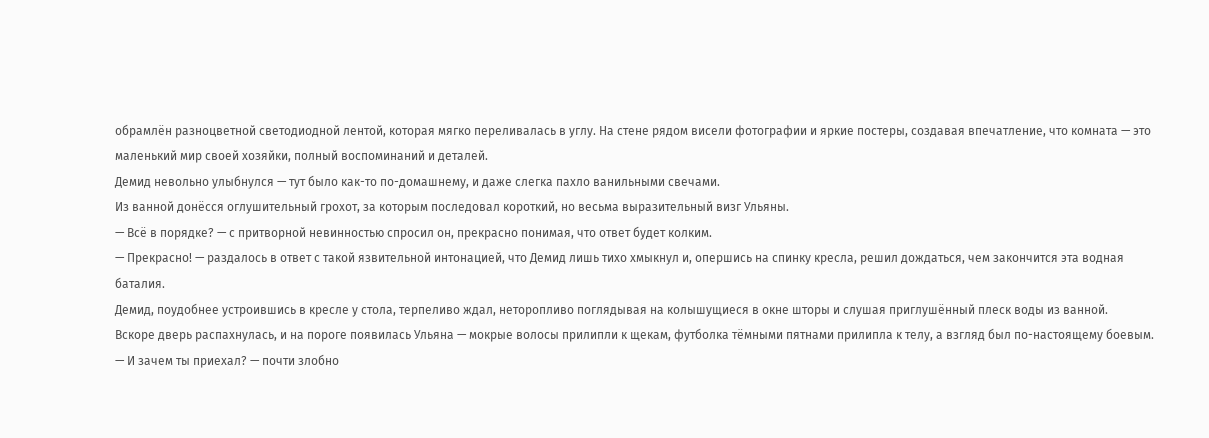обрамлён разноцветной светодиодной лентой, которая мягко переливалась в углу. На стене рядом висели фотографии и яркие постеры, создавая впечатление, что комната — это маленький мир своей хозяйки, полный воспоминаний и деталей.
Демид невольно улыбнулся — тут было как-то по-домашнему, и даже слегка пахло ванильными свечами.
Из ванной донёсся оглушительный грохот, за которым последовал короткий, но весьма выразительный визг Ульяны.
— Всё в порядке? — с притворной невинностью спросил он, прекрасно понимая, что ответ будет колким.
— Прекрасно! — раздалось в ответ с такой язвительной интонацией, что Демид лишь тихо хмыкнул и, опершись на спинку кресла, решил дождаться, чем закончится эта водная баталия.
Демид, поудобнее устроившись в кресле у стола, терпеливо ждал, неторопливо поглядывая на колышущиеся в окне шторы и слушая приглушённый плеск воды из ванной.
Вскоре дверь распахнулась, и на пороге появилась Ульяна — мокрые волосы прилипли к щекам, футболка тёмными пятнами прилипла к телу, а взгляд был по-настоящему боевым.
— И зачем ты приехал? — почти злобно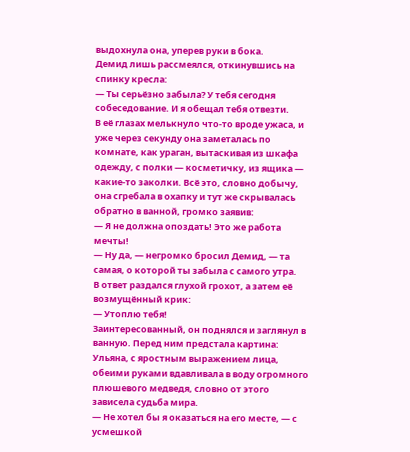выдохнула она, уперев руки в бока.
Демид лишь рассмеялся, откинувшись на спинку кресла:
— Ты серьёзно забыла? У тебя сегодня собеседование. И я обещал тебя отвезти.
В её глазах мелькнуло что-то вроде ужаса, и уже через секунду она заметалась по комнате, как ураган, вытаскивая из шкафа одежду, с полки — косметичку, из ящика — какие-то заколки. Всё это, словно добычу, она сгребала в охапку и тут же скрывалась обратно в ванной, громко заявив:
— Я не должна опоздать! Это же работа мечты!
— Ну да, — негромко бросил Демид, — та самая, о которой ты забыла с самого утра.
В ответ раздался глухой грохот, а затем её возмущённый крик:
— Утоплю тебя!
Заинтересованный, он поднялся и заглянул в ванную. Перед ним предстала картина: Ульяна, с яростным выражением лица, обеими руками вдавливала в воду огромного плюшевого медведя, словно от этого зависела судьба мира.
— Не хотел бы я оказаться на его месте, — с усмешкой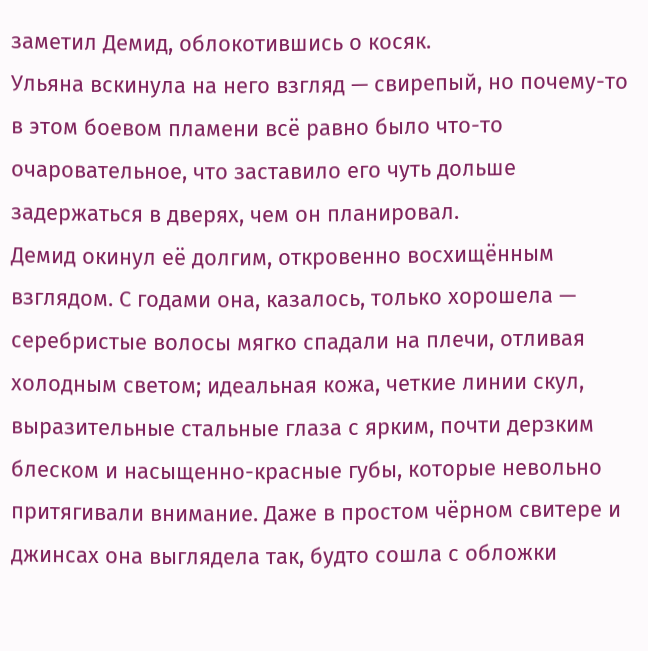заметил Демид, облокотившись о косяк.
Ульяна вскинула на него взгляд — свирепый, но почему-то в этом боевом пламени всё равно было что-то очаровательное, что заставило его чуть дольше задержаться в дверях, чем он планировал.
Демид окинул её долгим, откровенно восхищённым взглядом. С годами она, казалось, только хорошела — серебристые волосы мягко спадали на плечи, отливая холодным светом; идеальная кожа, четкие линии скул, выразительные стальные глаза с ярким, почти дерзким блеском и насыщенно-красные губы, которые невольно притягивали внимание. Даже в простом чёрном свитере и джинсах она выглядела так, будто сошла с обложки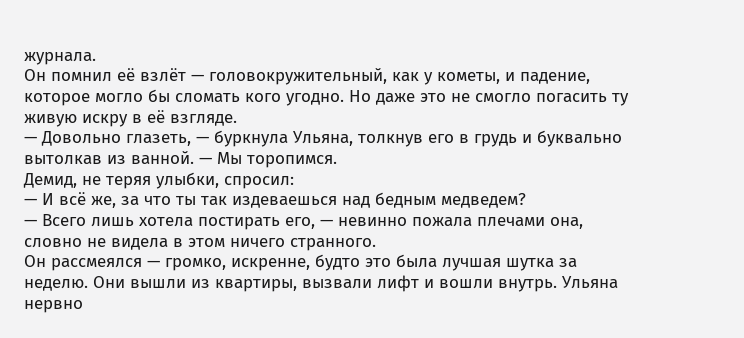журнала.
Он помнил её взлёт — головокружительный, как у кометы, и падение, которое могло бы сломать кого угодно. Но даже это не смогло погасить ту живую искру в её взгляде.
— Довольно глазеть, — буркнула Ульяна, толкнув его в грудь и буквально вытолкав из ванной. — Мы торопимся.
Демид, не теряя улыбки, спросил:
— И всё же, за что ты так издеваешься над бедным медведем?
— Всего лишь хотела постирать его, — невинно пожала плечами она, словно не видела в этом ничего странного.
Он рассмеялся — громко, искренне, будто это была лучшая шутка за неделю. Они вышли из квартиры, вызвали лифт и вошли внутрь. Ульяна нервно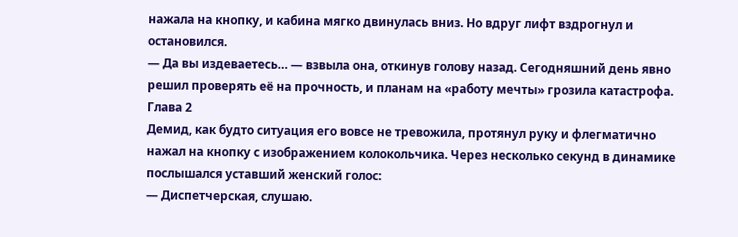нажала на кнопку, и кабина мягко двинулась вниз. Но вдруг лифт вздрогнул и остановился.
— Да вы издеваетесь… — взвыла она, откинув голову назад. Сегодняшний день явно решил проверять её на прочность, и планам на «работу мечты» грозила катастрофа.
Глава 2
Демид, как будто ситуация его вовсе не тревожила, протянул руку и флегматично нажал на кнопку с изображением колокольчика. Через несколько секунд в динамике послышался уставший женский голос:
— Диспетчерская, слушаю.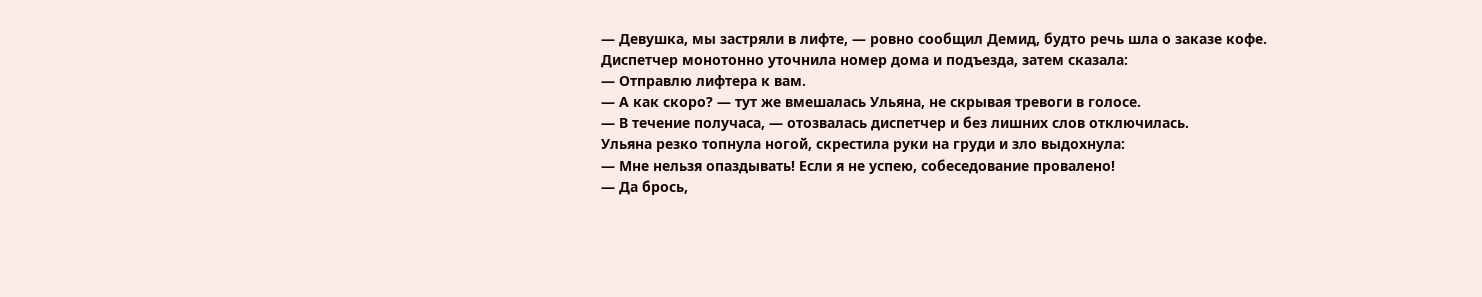— Девушка, мы застряли в лифте, — ровно сообщил Демид, будто речь шла о заказе кофе.
Диспетчер монотонно уточнила номер дома и подъезда, затем сказала:
— Отправлю лифтера к вам.
— А как скоро? — тут же вмешалась Ульяна, не скрывая тревоги в голосе.
— В течение получаса, — отозвалась диспетчер и без лишних слов отключилась.
Ульяна резко топнула ногой, скрестила руки на груди и зло выдохнула:
— Мне нельзя опаздывать! Если я не успею, собеседование провалено!
— Да брось,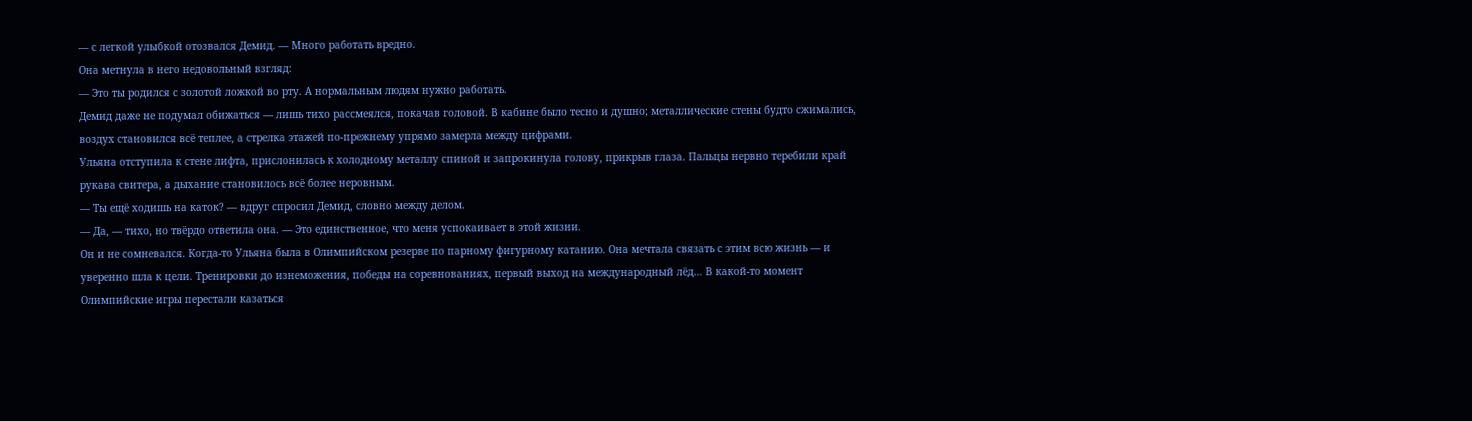— с легкой улыбкой отозвался Демид. — Много работать вредно.
Она метнула в него недовольный взгляд:
— Это ты родился с золотой ложкой во рту. А нормальным людям нужно работать.
Демид даже не подумал обижаться — лишь тихо рассмеялся, покачав головой. В кабине было тесно и душно; металлические стены будто сжимались, воздух становился всё теплее, а стрелка этажей по-прежнему упрямо замерла между цифрами.
Ульяна отступила к стене лифта, прислонилась к холодному металлу спиной и запрокинула голову, прикрыв глаза. Пальцы нервно теребили край рукава свитера, а дыхание становилось всё более неровным.
— Ты ещё ходишь на каток? — вдруг спросил Демид, словно между делом.
— Да, — тихо, но твёрдо ответила она. — Это единственное, что меня успокаивает в этой жизни.
Он и не сомневался. Когда-то Ульяна была в Олимпийском резерве по парному фигурному катанию. Она мечтала связать с этим всю жизнь — и уверенно шла к цели. Тренировки до изнеможения, победы на соревнованиях, первый выход на международный лёд… В какой-то момент Олимпийские игры перестали казаться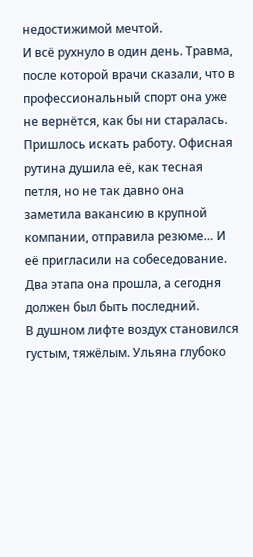недостижимой мечтой.
И всё рухнуло в один день. Травма, после которой врачи сказали, что в профессиональный спорт она уже не вернётся, как бы ни старалась. Пришлось искать работу. Офисная рутина душила её, как тесная петля, но не так давно она заметила вакансию в крупной компании, отправила резюме… И её пригласили на собеседование. Два этапа она прошла, а сегодня должен был быть последний.
В душном лифте воздух становился густым, тяжёлым. Ульяна глубоко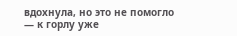вдохнула, но это не помогло — к горлу уже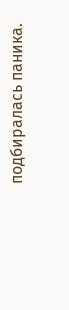подбиралась паника.